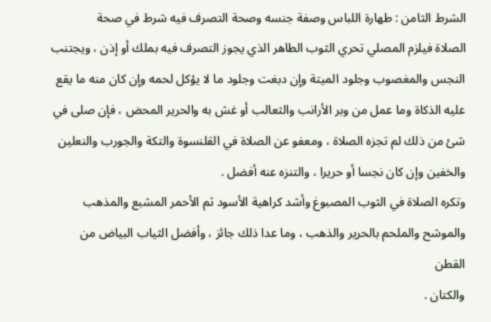الشرط الثامن : طهارة اللباس وصفة جنسه وصحة التصرف فيه شرط في صحة
الصلاة فيلزم المصلي تحري الثوب الطاهر الذي يجوز التصرف فيه بملك أو إذن ، ويجتنب
النجس والمغصوب وجلود الميتة وإن دبغت وجلود ما لا يؤكل لحمه وإن كان منه ما يقع
عليه الذكاة وما عمل من وبر الأرانب والثعالب أو غش به والحرير المحض ، فإن صلى في
شئ من ذلك لم تجزه الصلاة ، ومعفو عن الصلاة في القلنسوة والتكة والجورب والنعلين
والخفين وإن كان نجسا أو حريرا ، والتنزه عنه أفضل .
وتكره الصلاة في الثوب المصبوغ وأشد كراهية الأسود ثم الأحمر المشبع والمذهب
والموشح والملحم بالحرير والذهب ، وما عدا ذلك جائز ، وأفضل الثياب البياض من القطن
والكتان .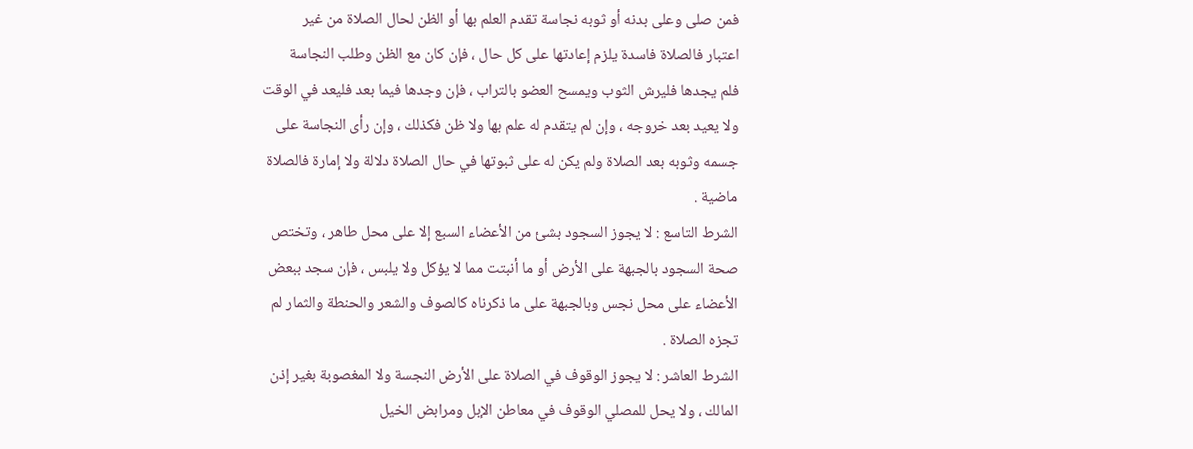فمن صلى وعلى بدنه أو ثوبه نجاسة تقدم العلم بها أو الظن لحال الصلاة من غير
اعتبار فالصلاة فاسدة يلزم إعادتها على كل حال ، فإن كان مع الظن وطلب النجاسة
فلم يجدها فليرش الثوب ويمسح العضو بالتراب ، فإن وجدها فيما بعد فليعد في الوقت
ولا يعيد بعد خروجه ، وإن لم يتقدم له علم بها ولا ظن فكذلك ، وإن رأى النجاسة على
جسمه وثوبه بعد الصلاة ولم يكن له على ثبوتها في حال الصلاة دلالة ولا إمارة فالصلاة
ماضية .
الشرط التاسع : لا يجوز السجود بشئ من الأعضاء السبع إلا على محل طاهر ، وتختص
صحة السجود بالجبهة على الأرض أو ما أنبتت مما لا يؤكل ولا يلبس ، فإن سجد ببعض
الأعضاء على محل نجس وبالجبهة على ما ذكرناه كالصوف والشعر والحنطة والثمار لم
تجزه الصلاة .
الشرط العاشر : لا يجوز الوقوف في الصلاة على الأرض النجسة ولا المغصوبة بغير إذن
المالك ، ولا يحل للمصلي الوقوف في معاطن الإبل ومرابض الخيل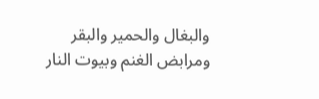والبغال والحمير والبقر
ومرابض الغنم وبيوت النار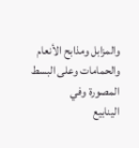والمزابل ومذابح الأنعام والحمامات وعلى البسط المصورة وفي
الينابيع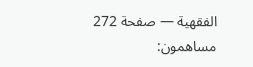الفقهية — صفحة 272
مساهمون: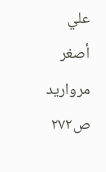علي أصغر مرواريد
ص٢٧٢